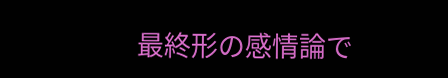最終形の感情論で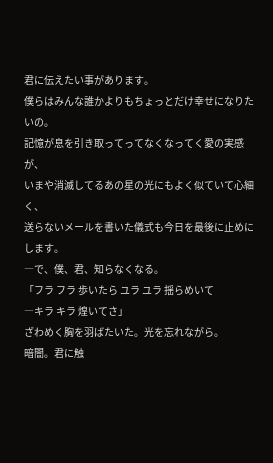君に伝えたい事があります。
僕らはみんな誰かよりもちょっとだけ幸せになりたいの。
記憶が息を引き取ってってなくなってく愛の実感が、
いまや消滅してるあの星の光にもよく似ていて心細く、
送らないメールを書いた儀式も今日を最後に止めにします。
―で、僕、君、知らなくなる。
「フラ フラ 歩いたら ユラ ユラ 揺らめいて
―キラ キラ 煌いてさ」
ざわめく胸を羽ばたいた。光を忘れながら。
暗闇。君に触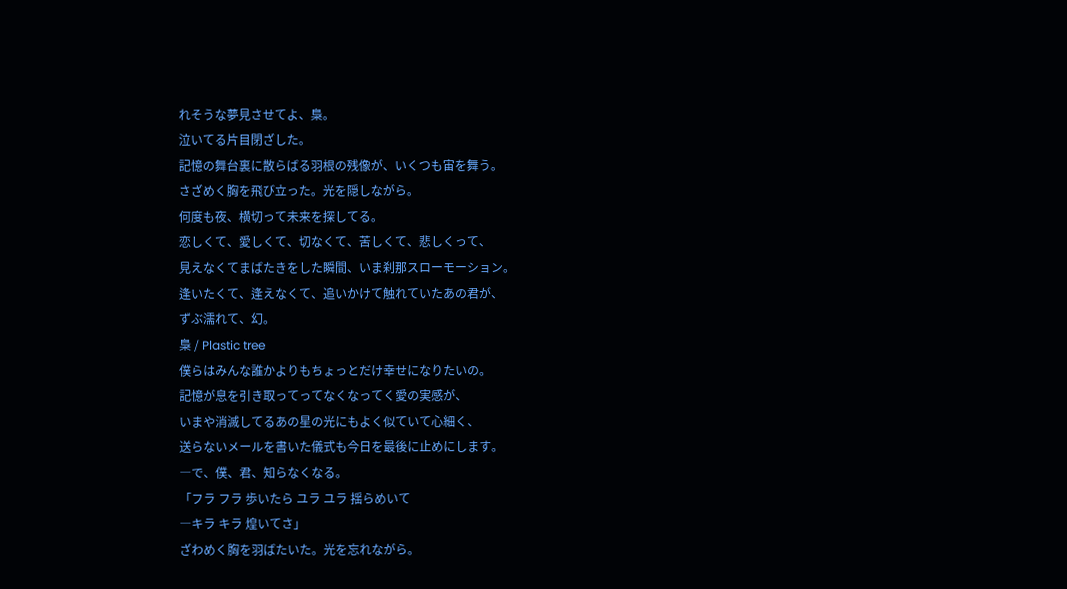れそうな夢見させてよ、梟。
泣いてる片目閉ざした。
記憶の舞台裏に散らばる羽根の残像が、いくつも宙を舞う。
さざめく胸を飛び立った。光を隠しながら。
何度も夜、横切って未来を探してる。
恋しくて、愛しくて、切なくて、苦しくて、悲しくって、
見えなくてまばたきをした瞬間、いま刹那スローモーション。
逢いたくて、逢えなくて、追いかけて触れていたあの君が、
ずぶ濡れて、幻。
梟 / Plastic tree
僕らはみんな誰かよりもちょっとだけ幸せになりたいの。
記憶が息を引き取ってってなくなってく愛の実感が、
いまや消滅してるあの星の光にもよく似ていて心細く、
送らないメールを書いた儀式も今日を最後に止めにします。
―で、僕、君、知らなくなる。
「フラ フラ 歩いたら ユラ ユラ 揺らめいて
―キラ キラ 煌いてさ」
ざわめく胸を羽ばたいた。光を忘れながら。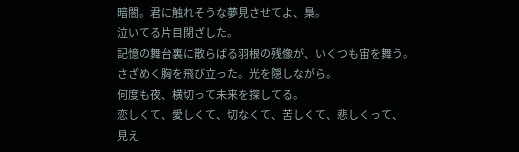暗闇。君に触れそうな夢見させてよ、梟。
泣いてる片目閉ざした。
記憶の舞台裏に散らばる羽根の残像が、いくつも宙を舞う。
さざめく胸を飛び立った。光を隠しながら。
何度も夜、横切って未来を探してる。
恋しくて、愛しくて、切なくて、苦しくて、悲しくって、
見え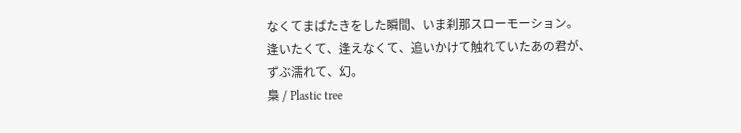なくてまばたきをした瞬間、いま刹那スローモーション。
逢いたくて、逢えなくて、追いかけて触れていたあの君が、
ずぶ濡れて、幻。
梟 / Plastic tree